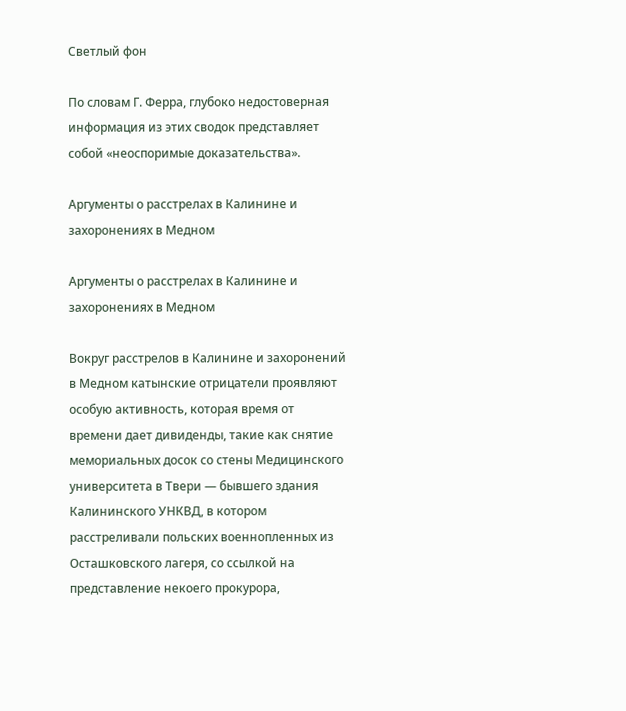Светлый фон

По словам Г. Ферра, глубоко недостоверная информация из этих сводок представляет собой «неоспоримые доказательства».

Аргументы о расстрелах в Калинине и захоронениях в Медном

Аргументы о расстрелах в Калинине и захоронениях в Медном

Вокруг расстрелов в Калинине и захоронений в Медном катынские отрицатели проявляют особую активность, которая время от времени дает дивиденды, такие как снятие мемориальных досок со стены Медицинского университета в Твери — бывшего здания Калининского УНКВД, в котором расстреливали польских военнопленных из Осташковского лагеря, со ссылкой на представление некоего прокурора,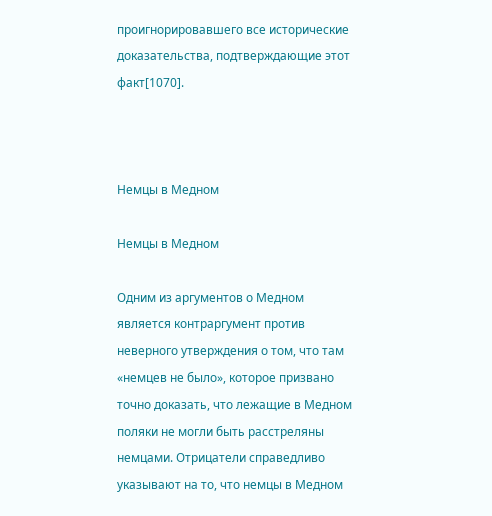проигнорировавшего все исторические доказательства, подтверждающие этот факт[1070].



Немцы в Медном

Немцы в Медном

Одним из аргументов о Медном является контраргумент против неверного утверждения о том, что там «немцев не было», которое призвано точно доказать, что лежащие в Медном поляки не могли быть расстреляны немцами. Отрицатели справедливо указывают на то, что немцы в Медном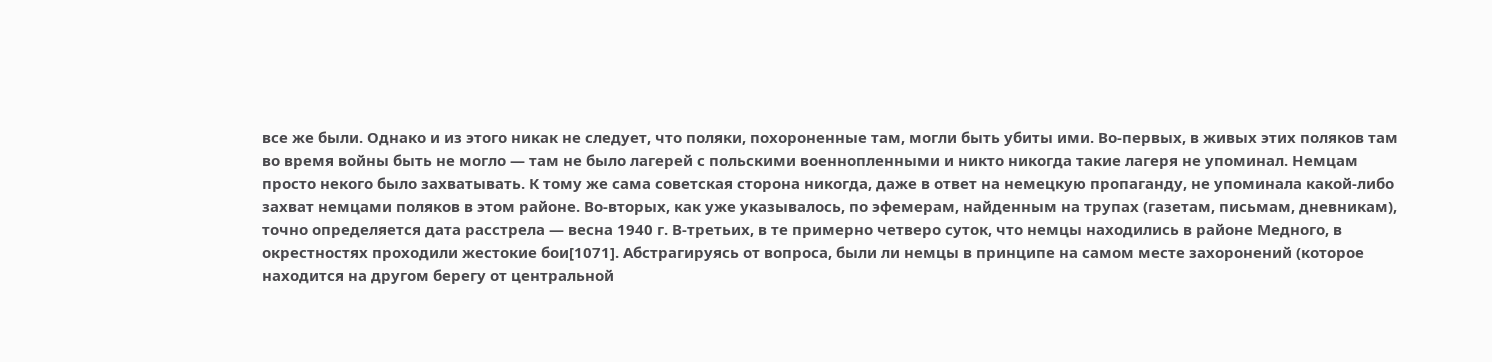все же были. Однако и из этого никак не следует, что поляки, похороненные там, могли быть убиты ими. Во-первых, в живых этих поляков там во время войны быть не могло — там не было лагерей с польскими военнопленными и никто никогда такие лагеря не упоминал. Немцам просто некого было захватывать. К тому же сама советская сторона никогда, даже в ответ на немецкую пропаганду, не упоминала какой-либо захват немцами поляков в этом районе. Во-вторых, как уже указывалось, по эфемерам, найденным на трупах (газетам, письмам, дневникам), точно определяется дата расстрела — весна 1940 г. В-третьих, в те примерно четверо суток, что немцы находились в районе Медного, в окрестностях проходили жестокие бои[1071]. Абстрагируясь от вопроса, были ли немцы в принципе на самом месте захоронений (которое находится на другом берегу от центральной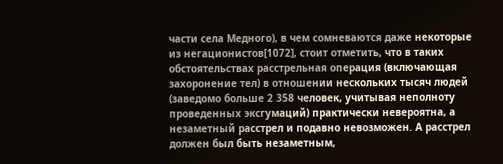части села Медного), в чем сомневаются даже некоторые из негационистов[1072], стоит отметить, что в таких обстоятельствах расстрельная операция (включающая захоронение тел) в отношении нескольких тысяч людей (заведомо больше 2 358 человек, учитывая неполноту проведенных эксгумаций) практически невероятна, а незаметный расстрел и подавно невозможен. А расстрел должен был быть незаметным,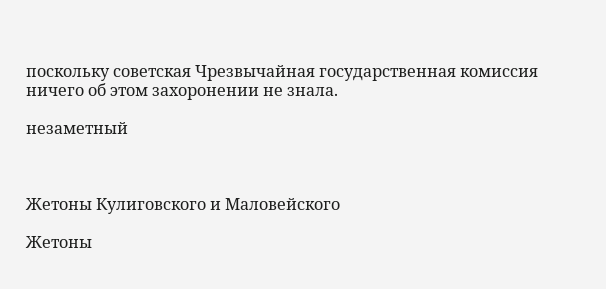поскольку советская Чрезвычайная государственная комиссия ничего об этом захоронении не знала.

незаметный



Жетоны Кулиговского и Маловейского

Жетоны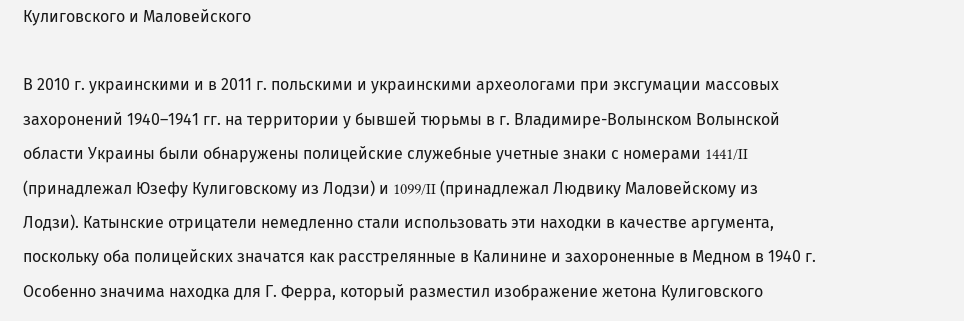Кулиговского и Маловейского

В 2010 г. украинскими и в 2011 г. польскими и украинскими археологами при эксгумации массовых захоронений 1940–1941 гг. на территории у бывшей тюрьмы в г. Владимире-Волынском Волынской области Украины были обнаружены полицейские служебные учетные знаки с номерами 1441/II (принадлежал Юзефу Кулиговскому из Лодзи) и 1099/II (принадлежал Людвику Маловейскому из Лодзи). Катынские отрицатели немедленно стали использовать эти находки в качестве аргумента, поскольку оба полицейских значатся как расстрелянные в Калинине и захороненные в Медном в 1940 г. Особенно значима находка для Г. Ферра, который разместил изображение жетона Кулиговского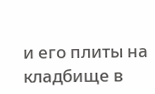и его плиты на кладбище в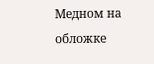Медном на обложке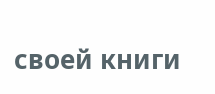своей книги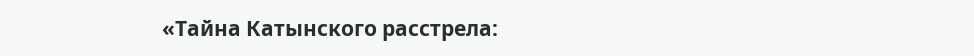«Тайна Катынского расстрела: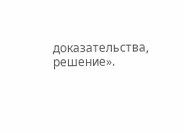доказательства, решение».